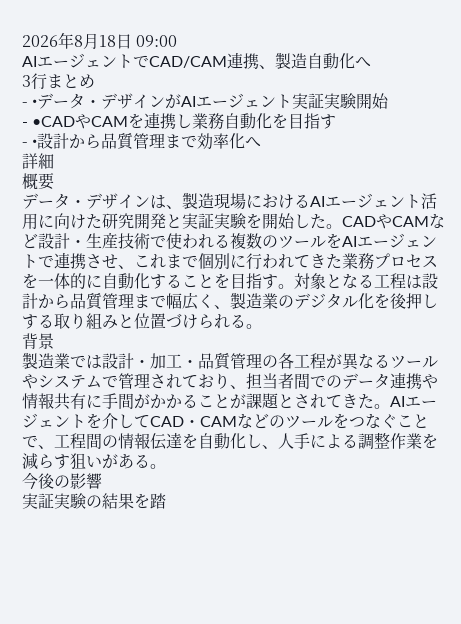2026年8月18日 09:00
AIエージェントでCAD/CAM連携、製造自動化へ
3行まとめ
- •データ・デザインがAIエージェント実証実験開始
- •CADやCAMを連携し業務自動化を目指す
- •設計から品質管理まで効率化へ
詳細
概要
データ・デザインは、製造現場におけるAIエージェント活用に向けた研究開発と実証実験を開始した。CADやCAMなど設計・生産技術で使われる複数のツールをAIエージェントで連携させ、これまで個別に行われてきた業務プロセスを一体的に自動化することを目指す。対象となる工程は設計から品質管理まで幅広く、製造業のデジタル化を後押しする取り組みと位置づけられる。
背景
製造業では設計・加工・品質管理の各工程が異なるツールやシステムで管理されており、担当者間でのデータ連携や情報共有に手間がかかることが課題とされてきた。AIエージェントを介してCAD・CAMなどのツールをつなぐことで、工程間の情報伝達を自動化し、人手による調整作業を減らす狙いがある。
今後の影響
実証実験の結果を踏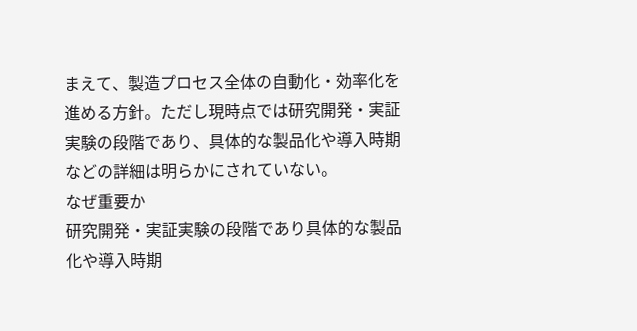まえて、製造プロセス全体の自動化・効率化を進める方針。ただし現時点では研究開発・実証実験の段階であり、具体的な製品化や導入時期などの詳細は明らかにされていない。
なぜ重要か
研究開発・実証実験の段階であり具体的な製品化や導入時期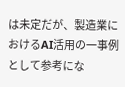は未定だが、製造業におけるAI活用の一事例として参考にな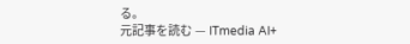る。
元記事を読む — ITmedia AI+